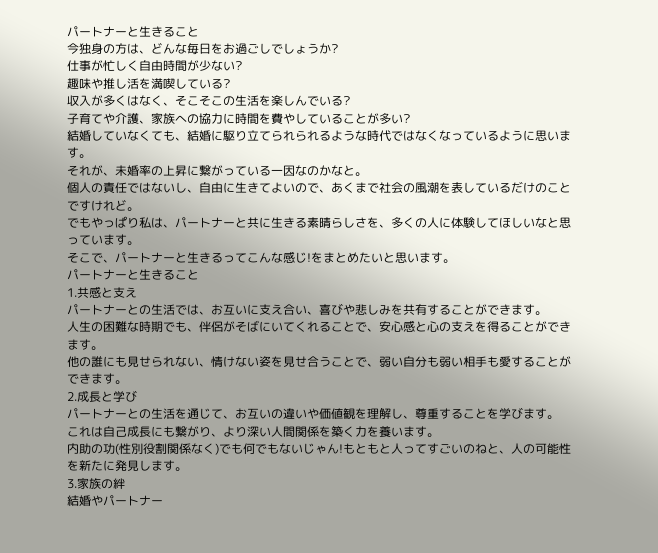パートナーと生きること
今独身の方は、どんな毎日をお過ごしでしょうか?
仕事が忙しく自由時間が少ない?
趣味や推し活を満喫している?
収入が多くはなく、そこそこの生活を楽しんでいる?
子育てや介護、家族への協力に時間を費やしていることが多い?
結婚していなくても、結婚に駆り立てられられるような時代ではなくなっているように思います。
それが、未婚率の上昇に繋がっている一因なのかなと。
個人の責任ではないし、自由に生きてよいので、あくまで社会の風潮を表しているだけのことですけれど。
でもやっぱり私は、パートナーと共に生きる素晴らしさを、多くの人に体験してほしいなと思っています。
そこで、パートナーと生きるってこんな感じ!をまとめたいと思います。
パートナーと生きること
1.共感と支え
パートナーとの生活では、お互いに支え合い、喜びや悲しみを共有することができます。
人生の困難な時期でも、伴侶がそばにいてくれることで、安心感と心の支えを得ることができます。
他の誰にも見せられない、情けない姿を見せ合うことで、弱い自分も弱い相手も愛することができます。
2.成長と学び
パートナーとの生活を通じて、お互いの違いや価値観を理解し、尊重することを学びます。
これは自己成長にも繋がり、より深い人間関係を築く力を養います。
内助の功(性別役割関係なく)でも何でもないじゃん!もともと人ってすごいのねと、人の可能性を新たに発見します。
3.家族の絆
結婚やパートナー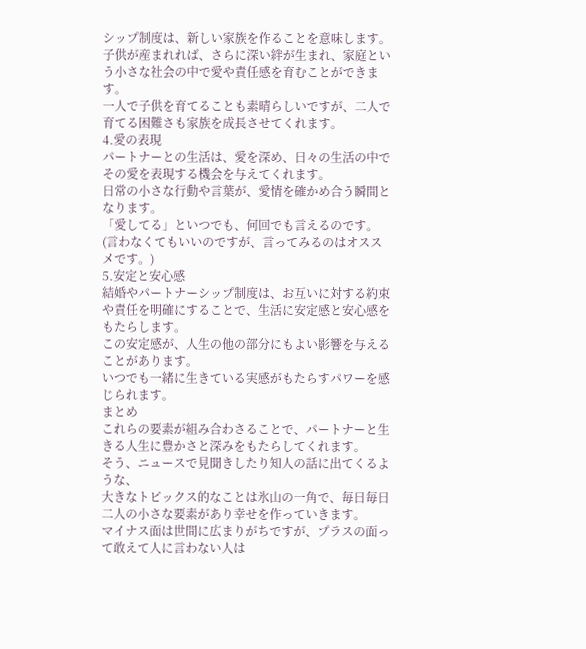シップ制度は、新しい家族を作ることを意味します。
子供が産まれれば、さらに深い絆が生まれ、家庭という小さな社会の中で愛や責任感を育むことができます。
一人で子供を育てることも素晴らしいですが、二人で育てる困難さも家族を成長させてくれます。
4.愛の表現
パートナーとの生活は、愛を深め、日々の生活の中でその愛を表現する機会を与えてくれます。
日常の小さな行動や言葉が、愛情を確かめ合う瞬間となります。
「愛してる」といつでも、何回でも言えるのです。(言わなくてもいいのですが、言ってみるのはオススメです。)
5.安定と安心感
結婚やパートナーシップ制度は、お互いに対する約束や責任を明確にすることで、生活に安定感と安心感をもたらします。
この安定感が、人生の他の部分にもよい影響を与えることがあります。
いつでも一緒に生きている実感がもたらすパワーを感じられます。
まとめ
これらの要素が組み合わさることで、パートナーと生きる人生に豊かさと深みをもたらしてくれます。
そう、ニュースで見聞きしたり知人の話に出てくるような、
大きなトピックス的なことは氷山の一角で、毎日毎日二人の小さな要素があり幸せを作っていきます。
マイナス面は世間に広まりがちですが、プラスの面って敢えて人に言わない人は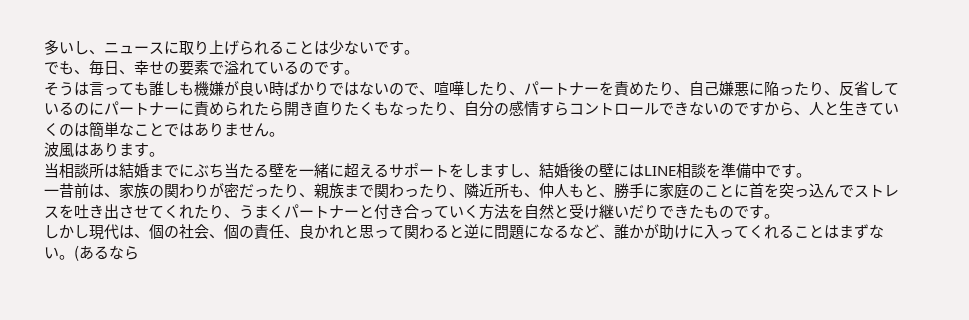多いし、ニュースに取り上げられることは少ないです。
でも、毎日、幸せの要素で溢れているのです。
そうは言っても誰しも機嫌が良い時ばかりではないので、喧嘩したり、パートナーを責めたり、自己嫌悪に陥ったり、反省しているのにパートナーに責められたら開き直りたくもなったり、自分の感情すらコントロールできないのですから、人と生きていくのは簡単なことではありません。
波風はあります。
当相談所は結婚までにぶち当たる壁を一緒に超えるサポートをしますし、結婚後の壁にはLINE相談を準備中です。
一昔前は、家族の関わりが密だったり、親族まで関わったり、隣近所も、仲人もと、勝手に家庭のことに首を突っ込んでストレスを吐き出させてくれたり、うまくパートナーと付き合っていく方法を自然と受け継いだりできたものです。
しかし現代は、個の社会、個の責任、良かれと思って関わると逆に問題になるなど、誰かが助けに入ってくれることはまずない。(あるなら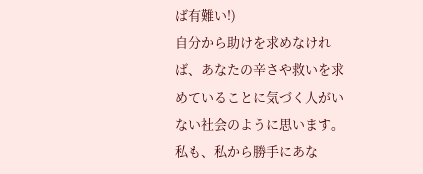ば有難い!)
自分から助けを求めなければ、あなたの辛さや救いを求めていることに気づく人がいない社会のように思います。
私も、私から勝手にあな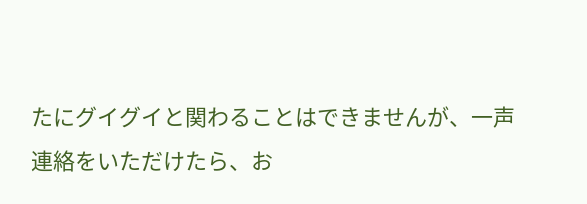たにグイグイと関わることはできませんが、一声連絡をいただけたら、お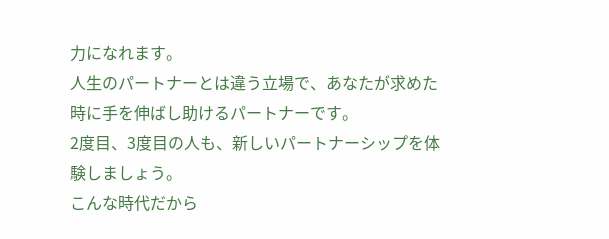力になれます。
人生のパートナーとは違う立場で、あなたが求めた時に手を伸ばし助けるパートナーです。
2度目、3度目の人も、新しいパートナーシップを体験しましょう。
こんな時代だから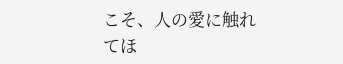こそ、人の愛に触れてほ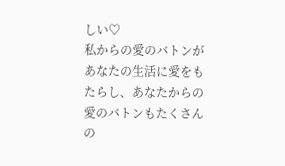しい♡
私からの愛のバトンがあなたの生活に愛をもたらし、あなたからの愛のバトンもたくさんの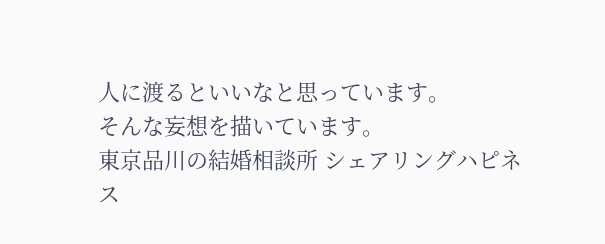人に渡るといいなと思っています。
そんな妄想を描いています。
東京品川の結婚相談所 シェアリングハピネス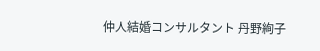仲人結婚コンサルタント 丹野絢子